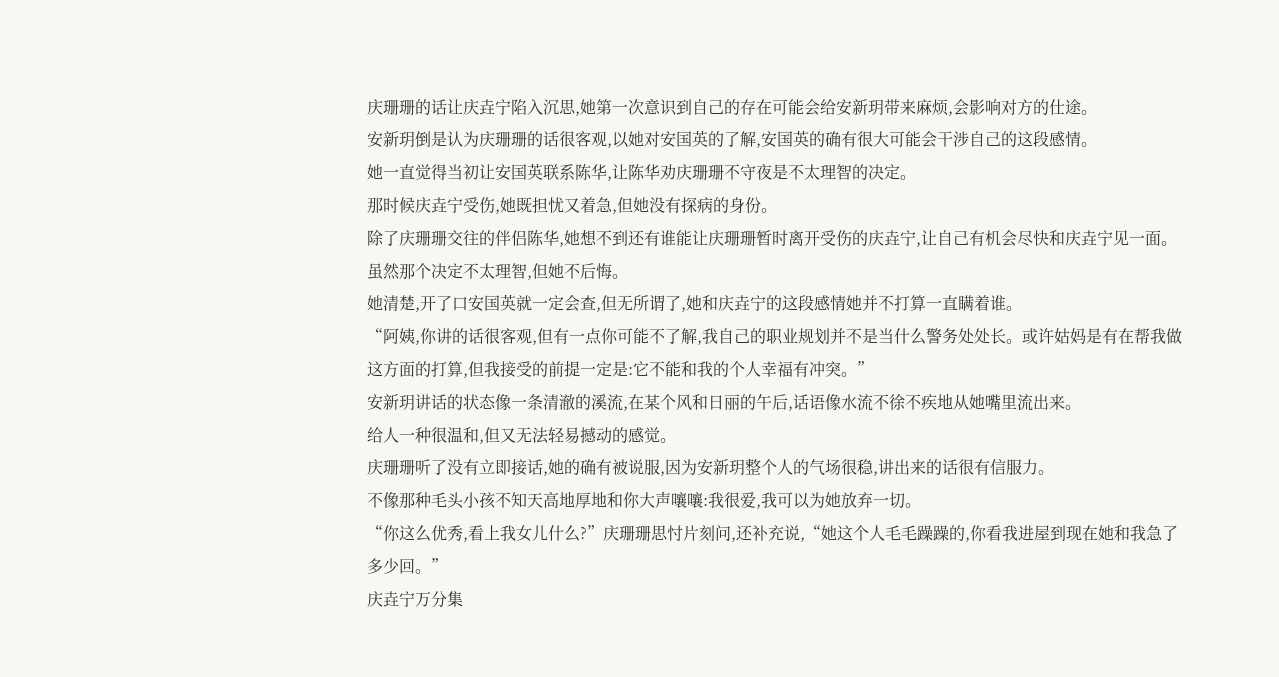庆珊珊的话让庆垚宁陷入沉思,她第一次意识到自己的存在可能会给安新玥带来麻烦,会影响对方的仕途。
安新玥倒是认为庆珊珊的话很客观,以她对安国英的了解,安国英的确有很大可能会干涉自己的这段感情。
她一直觉得当初让安国英联系陈华,让陈华劝庆珊珊不守夜是不太理智的决定。
那时候庆垚宁受伤,她既担忧又着急,但她没有探病的身份。
除了庆珊珊交往的伴侣陈华,她想不到还有谁能让庆珊珊暂时离开受伤的庆垚宁,让自己有机会尽快和庆垚宁见一面。
虽然那个决定不太理智,但她不后悔。
她清楚,开了口安国英就一定会查,但无所谓了,她和庆垚宁的这段感情她并不打算一直瞒着谁。
“阿姨,你讲的话很客观,但有一点你可能不了解,我自己的职业规划并不是当什么警务处处长。或许姑妈是有在帮我做这方面的打算,但我接受的前提一定是:它不能和我的个人幸福有冲突。”
安新玥讲话的状态像一条清澈的溪流,在某个风和日丽的午后,话语像水流不徐不疾地从她嘴里流出来。
给人一种很温和,但又无法轻易撼动的感觉。
庆珊珊听了没有立即接话,她的确有被说服,因为安新玥整个人的气场很稳,讲出来的话很有信服力。
不像那种毛头小孩不知天高地厚地和你大声嚷嚷:我很爱,我可以为她放弃一切。
“你这么优秀,看上我女儿什么?”庆珊珊思忖片刻问,还补充说,“她这个人毛毛躁躁的,你看我进屋到现在她和我急了多少回。”
庆垚宁万分集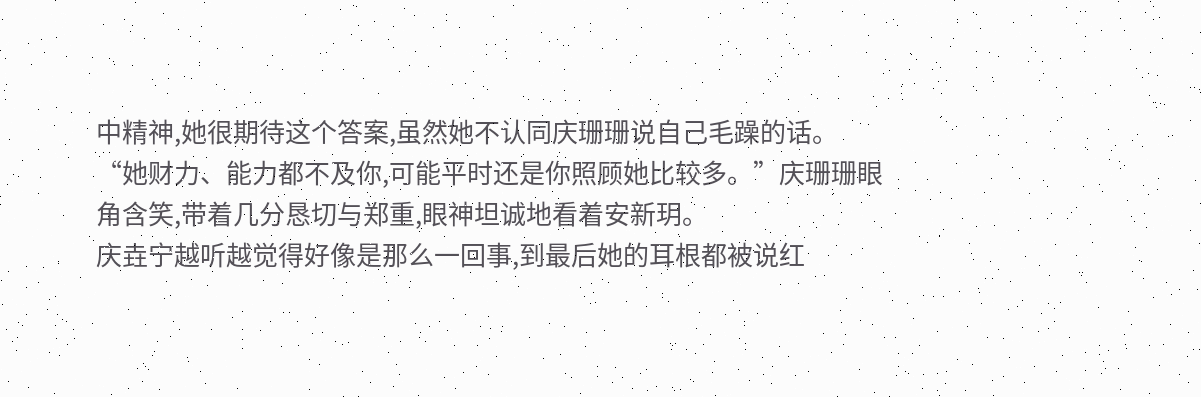中精神,她很期待这个答案,虽然她不认同庆珊珊说自己毛躁的话。
“她财力、能力都不及你,可能平时还是你照顾她比较多。”庆珊珊眼角含笑,带着几分恳切与郑重,眼神坦诚地看着安新玥。
庆垚宁越听越觉得好像是那么一回事,到最后她的耳根都被说红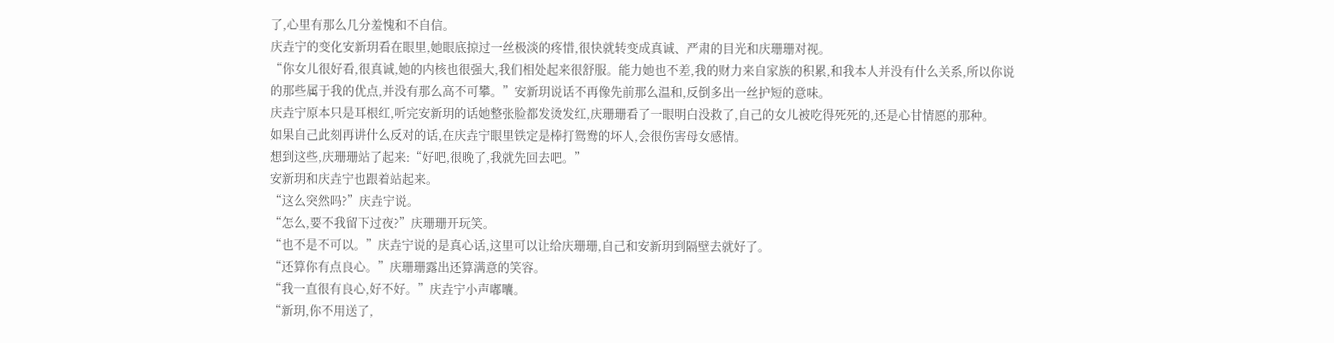了,心里有那么几分羞愧和不自信。
庆垚宁的变化安新玥看在眼里,她眼底掠过一丝极淡的疼惜,很快就转变成真诚、严肃的目光和庆珊珊对视。
“你女儿很好看,很真诚,她的内核也很强大,我们相处起来很舒服。能力她也不差,我的财力来自家族的积累,和我本人并没有什么关系,所以你说的那些属于我的优点,并没有那么高不可攀。”安新玥说话不再像先前那么温和,反倒多出一丝护短的意味。
庆垚宁原本只是耳根红,听完安新玥的话她整张脸都发烫发红,庆珊珊看了一眼明白没救了,自己的女儿被吃得死死的,还是心甘情愿的那种。
如果自己此刻再讲什么反对的话,在庆垚宁眼里铁定是棒打鸳鸯的坏人,会很伤害母女感情。
想到这些,庆珊珊站了起来:“好吧,很晚了,我就先回去吧。”
安新玥和庆垚宁也跟着站起来。
“这么突然吗?”庆垚宁说。
“怎么,要不我留下过夜?”庆珊珊开玩笑。
“也不是不可以。”庆垚宁说的是真心话,这里可以让给庆珊珊,自己和安新玥到隔壁去就好了。
“还算你有点良心。”庆珊珊露出还算满意的笑容。
“我一直很有良心,好不好。”庆垚宁小声嘟囔。
“新玥,你不用送了,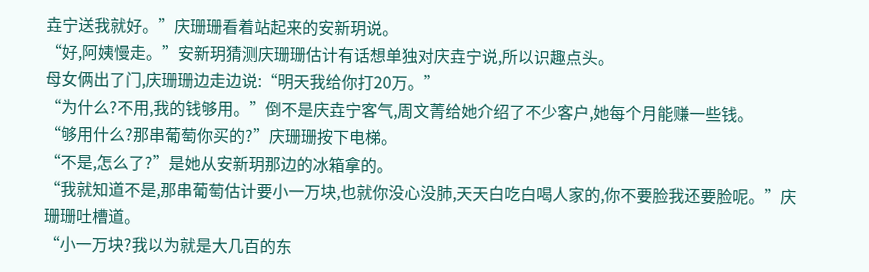垚宁送我就好。”庆珊珊看着站起来的安新玥说。
“好,阿姨慢走。”安新玥猜测庆珊珊估计有话想单独对庆垚宁说,所以识趣点头。
母女俩出了门,庆珊珊边走边说:“明天我给你打20万。”
“为什么?不用,我的钱够用。”倒不是庆垚宁客气,周文菁给她介绍了不少客户,她每个月能赚一些钱。
“够用什么?那串葡萄你买的?”庆珊珊按下电梯。
“不是,怎么了?”是她从安新玥那边的冰箱拿的。
“我就知道不是,那串葡萄估计要小一万块,也就你没心没肺,天天白吃白喝人家的,你不要脸我还要脸呢。”庆珊珊吐槽道。
“小一万块?我以为就是大几百的东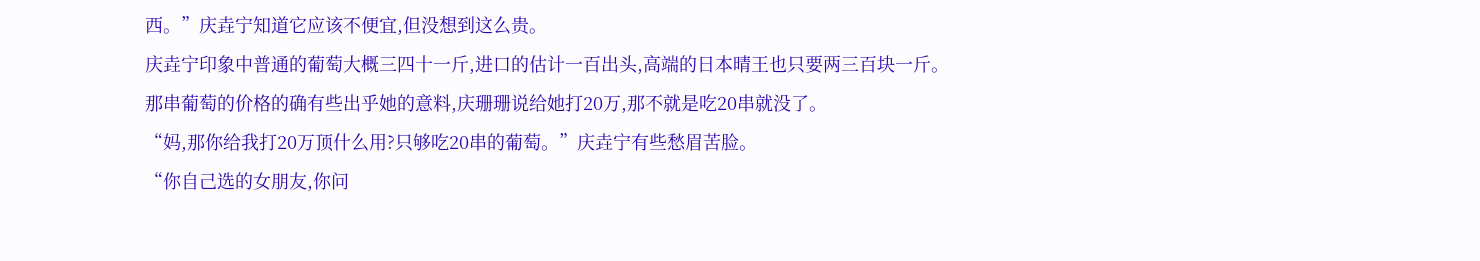西。”庆垚宁知道它应该不便宜,但没想到这么贵。
庆垚宁印象中普通的葡萄大概三四十一斤,进口的估计一百出头,高端的日本晴王也只要两三百块一斤。
那串葡萄的价格的确有些出乎她的意料,庆珊珊说给她打20万,那不就是吃20串就没了。
“妈,那你给我打20万顶什么用?只够吃20串的葡萄。”庆垚宁有些愁眉苦脸。
“你自己选的女朋友,你问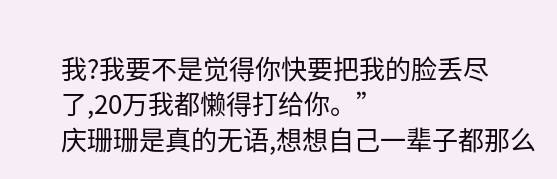我?我要不是觉得你快要把我的脸丢尽了,20万我都懒得打给你。”
庆珊珊是真的无语,想想自己一辈子都那么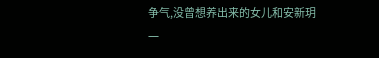争气,没曾想养出来的女儿和安新玥一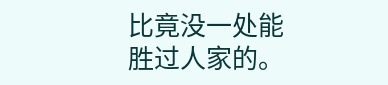比竟没一处能胜过人家的。